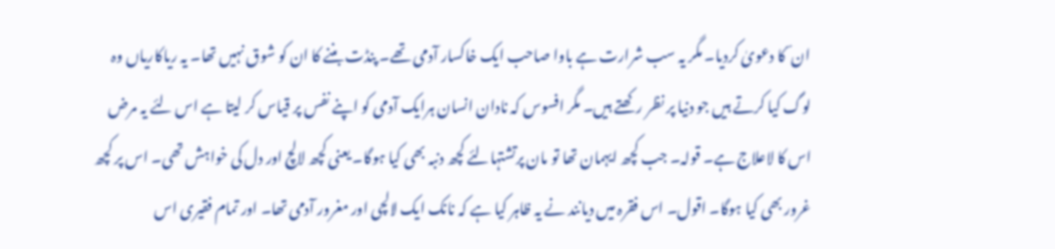ان ؔ کا دعویٰ کردیا۔ مگر یہ سب شرارت ہے باوا صاحب ایک خاکسار آدمی تھے۔ پنڈت بننے کا ان کو شوق نہیں تھا۔ یہ ریاکاریاں وہ لوگ کیا کرتے ہیں جو دنیا پر نظر رکھتے ہیں۔ مگر افسوس کہ نادان انسان ہرایک آدمی کو اپنے نفس پر قیاس کر لیتا ہے اس لئے یہ مرض اس کا لاعلاج ہے۔ قولہ۔ جب کچھ ایہمان تھا تو مان پرتشتہالئے کچھ دنبہ بھی کیا ہوگا۔ یعنی کچھ لالچ اور دل کی خواہش تھی۔ اس پر کچھ غرور بھی کیا ہوگا۔ اقول۔ اس فقرہ میں دیانند نے یہ ظاہر کیا ہے کہ نانک ایک لالچی اور مغرور آدمی تھا۔ اور تمام فقیری اس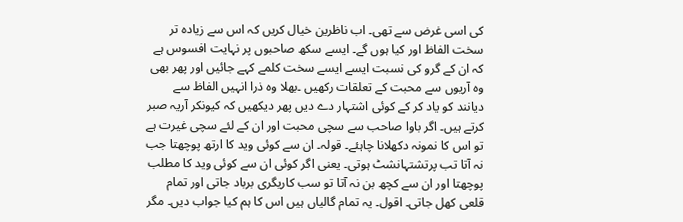کی اسی غرض سے تھی۔ اب ناظرین خیال کریں کہ اس سے زیادہ تر سخت الفاظ اور کیا ہوں گے۔ ایسے سکھ صاحبوں پر نہایت افسوس ہے کہ ان کے گرو کی نسبت ایسے ایسے سخت کلمے کہے جائیں اور پھر بھی وہ آریوں سے محبت کے تعلقات رکھیں ۔بھلا وہ ذرا انہیں الفاظ سے دیانند کو یاد کر کے کوئی اشتہار دے دیں پھر دیکھیں کہ کیونکر آریہ صبر کرتے ہیں۔ اگر باوا صاحب سے سچی محبت اور ان کے لئے سچی غیرت ہے تو اس کا نمونہ دکھلانا چاہئے۔ قولہ۔ ان سے کوئی وید کا ارتھ پوچھتا جب نہ آتا تب پرتشتہانشٹ ہوتی۔ یعنی اگر کوئی ان سے کوئی وید کا مطلب پوچھتا اور ان سے کچھ بن نہ آتا تو سب کاریگری برباد جاتی اور تمام قلعی کھل جاتی۔ اقول۔ یہ تمام گالیاں ہیں اس کا ہم کیا جواب دیں۔ مگر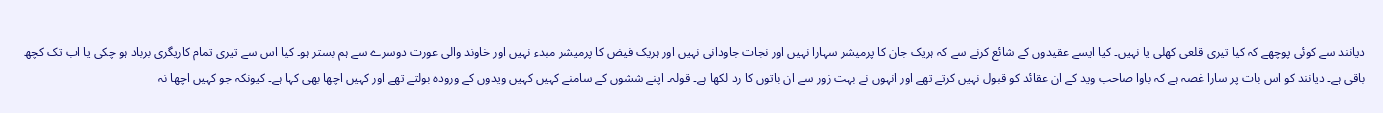دیانند سے کوئی پوچھے کہ کیا تیری قلعی کھلی یا نہیں۔ کیا ایسے عقیدوں کے شائع کرنے سے کہ ہریک جان کا پرمیشر سہارا نہیں اور نجات جاودانی نہیں اور ہریک فیض کا پرمیشر مبدء نہیں اور خاوند والی عورت دوسرے سے ہم بستر ہو۔ کیا اس سے تیری تمام کاریگری برباد ہو چکی یا اب تک کچھ باقی ہے۔ دیانند کو اس بات پر سارا غصہ ہے کہ باوا صاحب وید کے ان عقائد کو قبول نہیں کرتے تھے اور انہوں نے بہت زور سے ان باتوں کا رد لکھا ہے۔ قولہ۔ اپنے ششوں کے سامنے کہیں کہیں ویدوں کے ورودہ بولتے تھے اور کہیں اچھا بھی کہا ہے۔ کیونکہ جو کہیں اچھا نہ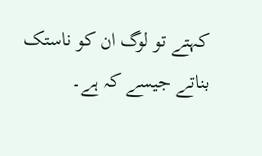کہتے تو لوگ ان کو ناستک بناتے جیسے کہ ہے۔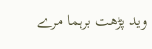وید پڑھت برہما مرے